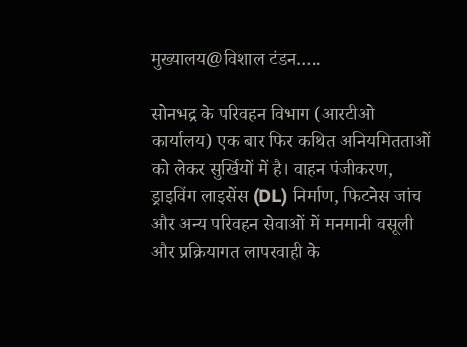मुख्यालय@विशाल टंडन…..

सोनभद्र के परिवहन विभाग (आरटीओ कार्यालय) एक बार फिर कथित अनियमितताओं को लेकर सुर्खियों में है। वाहन पंजीकरण, ड्राइविंग लाइसेंस (DL) निर्माण, फिटनेस जांच और अन्य परिवहन सेवाओं में मनमानी वसूली और प्रक्रियागत लापरवाही के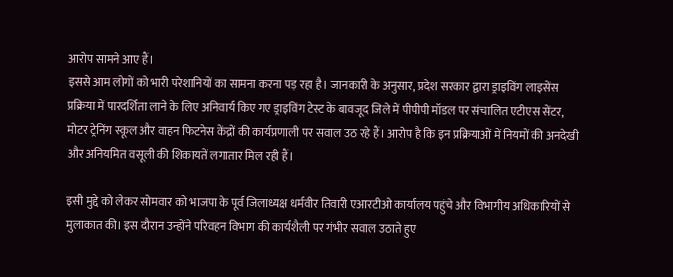आरोप सामने आए हैं।
इससे आम लोगों को भारी परेशानियों का सामना करना पड़ रहा है। जानकारी के अनुसार, प्रदेश सरकार द्वारा ड्राइविंग लाइसेंस प्रक्रिया में पारदर्शिता लाने के लिए अनिवार्य किए गए ड्राइविंग टेस्ट के बावजूद जिले में पीपीपी मॉडल पर संचालित एटीएस सेंटर, मोटर ट्रेनिंग स्कूल और वाहन फिटनेस केंद्रों की कार्यप्रणाली पर सवाल उठ रहे हैं। आरोप है कि इन प्रक्रियाओं में नियमों की अनदेखी और अनियमित वसूली की शिकायतें लगातार मिल रही हैं।

इसी मुद्दे को लेकर सोमवार को भाजपा के पूर्व जिलाध्यक्ष धर्मवीर तिवारी एआरटीओ कार्यालय पहुंचे और विभागीय अधिकारियों से मुलाकात की। इस दौरान उन्होंने परिवहन विभाग की कार्यशैली पर गंभीर सवाल उठाते हुए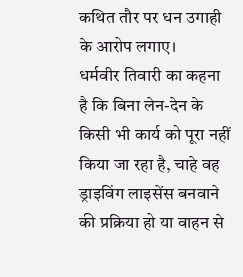कथित तौर पर धन उगाही के आरोप लगाए।
धर्मवीर तिवारी का कहना है कि बिना लेन-देन के किसी भी कार्य को पूरा नहीं किया जा रहा है, चाहे वह ड्राइविंग लाइसेंस बनवाने की प्रक्रिया हो या वाहन से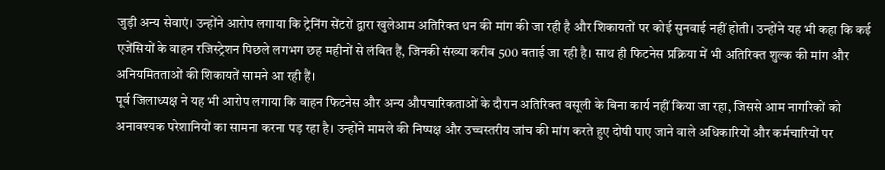जुड़ी अन्य सेवाएं। उन्होंने आरोप लगाया कि ट्रेनिंग सेंटरों द्वारा खुलेआम अतिरिक्त धन की मांग की जा रही है और शिकायतों पर कोई सुनवाई नहीं होती। उन्होंने यह भी कहा कि कई एजेंसियों के वाहन रजिस्ट्रेशन पिछले लगभग छह महीनों से लंबित हैं, जिनकी संख्या करीब 500 बताई जा रही है। साथ ही फिटनेस प्रक्रिया में भी अतिरिक्त शुल्क की मांग और अनियमितताओं की शिकायतें सामने आ रही हैं।
पूर्व जिलाध्यक्ष ने यह भी आरोप लगाया कि वाहन फिटनेस और अन्य औपचारिकताओं के दौरान अतिरिक्त वसूली के बिना कार्य नहीं किया जा रहा, जिससे आम नागरिकों को अनावश्यक परेशानियों का सामना करना पड़ रहा है। उन्होंने मामले की निष्पक्ष और उच्चस्तरीय जांच की मांग करते हुए दोषी पाए जाने वाले अधिकारियों और कर्मचारियों पर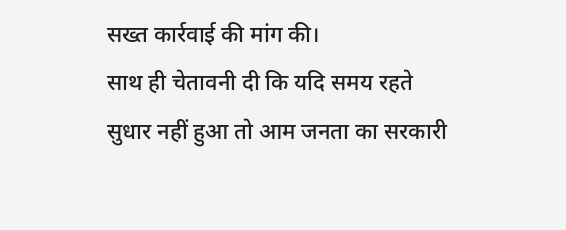सख्त कार्रवाई की मांग की।
साथ ही चेतावनी दी कि यदि समय रहते सुधार नहीं हुआ तो आम जनता का सरकारी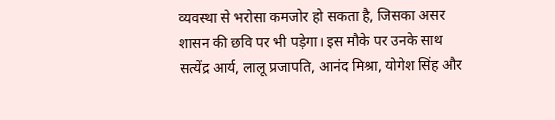व्यवस्था से भरोसा कमजोर हो सकता है, जिसका असर शासन की छवि पर भी पड़ेगा। इस मौके पर उनके साथ सत्येंद्र आर्य, लालू प्रजापति, आनंद मिश्रा, योगेश सिंह और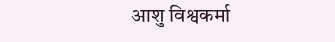आशु विश्वकर्मा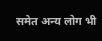समेत अन्य लोग भी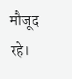मौजूद रहे।